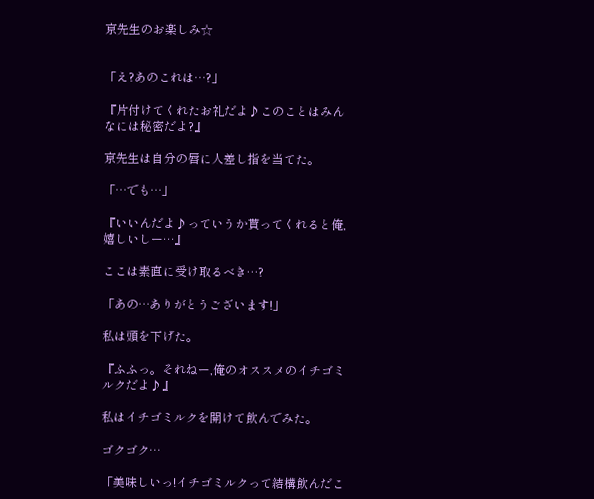亰先生のお楽しみ☆


「え?あのこれは…?」

『片付けてくれたお礼だよ♪このことはみんなには秘密だよ?』

亰先生は自分の唇に人差し指を当てた。

「…でも…」

『いいんだよ♪っていうか貰ってくれると俺,嬉しいしー…』

ここは素直に受け取るべき…?

「あの…ありがとうございます!」

私は頭を下げた。

『ふふっ。それねー,俺のオススメのイチゴミルクだよ♪』

私はイチゴミルクを開けて飲んでみた。

ゴクゴク…

「美味しいっ!イチゴミルクって結構飲んだこ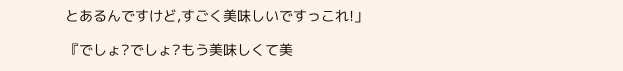とあるんですけど,すごく美味しいですっこれ!」

『でしょ?でしょ?もう美味しくて美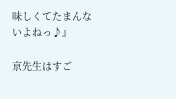味しくてたまんないよねっ♪』

亰先生はすご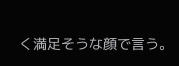く満足そうな顔で言う。